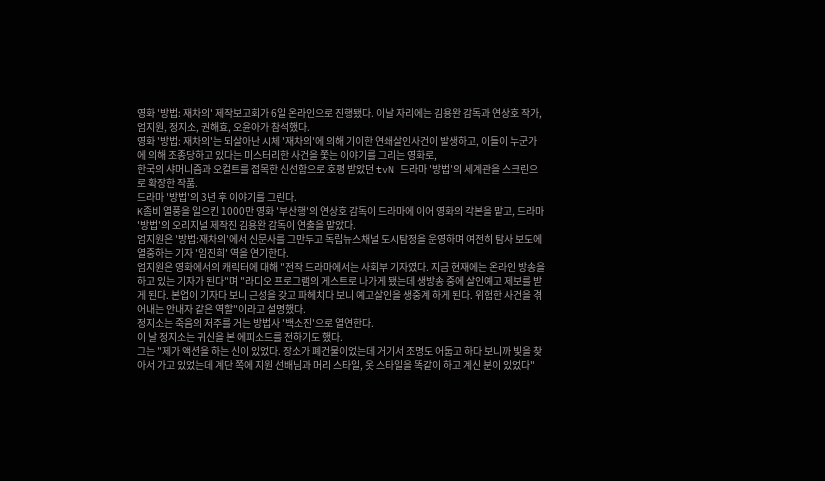영화 '방법: 재차의' 제작보고회가 6일 온라인으로 진행됐다. 이날 자리에는 김용완 감독과 연상호 작가, 엄지원, 정지소, 권해효, 오윤아가 참석했다.
영화 '방법: 재차의'는 되살아난 시체 '재차의'에 의해 기이한 연쇄살인사건이 발생하고, 이들이 누군가에 의해 조종당하고 있다는 미스터리한 사건을 쫓는 이야기를 그리는 영화로,
한국의 샤머니즘과 오컬트를 접목한 신선함으로 호평 받았던 tvN 드라마 '방법'의 세계관을 스크린으로 확장한 작품.
드라마 '방법'의 3년 후 이야기를 그린다.
K좀비 열풍을 일으킨 1000만 영화 '부산행'의 연상호 감독이 드라마에 이어 영화의 각본을 맡고, 드라마 '방법'의 오리지널 제작진 김용완 감독이 연출을 맡았다.
엄지원은 '방법:재차의'에서 신문사를 그만두고 독립뉴스채널 도시탐정을 운영하며 여전히 탐사 보도에 열중하는 기자 '임진희' 역을 연기한다.
엄지원은 영화에서의 캐릭터에 대해 "전작 드라마에서는 사회부 기자였다. 지금 현재에는 온라인 방송을 하고 있는 기자가 된다"며 "라디오 프로그램의 게스트로 나가게 됐는데 생방송 중에 살인예고 제보를 받게 된다. 본업이 기자다 보니 근성을 갖고 파헤치다 보니 예고살인을 생중계 하게 된다. 위험한 사건을 겪어내는 안내자 같은 역할"이라고 설명했다.
정지소는 죽음의 저주를 거는 방법사 '백소진'으로 열연한다.
이 날 정지소는 귀신을 본 에피소드를 전하기도 했다.
그는 "제가 액션을 하는 신이 있었다. 장소가 폐건물이었는데 거기서 조명도 어둡고 하다 보니까 빛을 찾아서 가고 있었는데 계단 쪽에 지원 선배님과 머리 스타일, 옷 스타일을 똑같이 하고 계신 분이 있었다"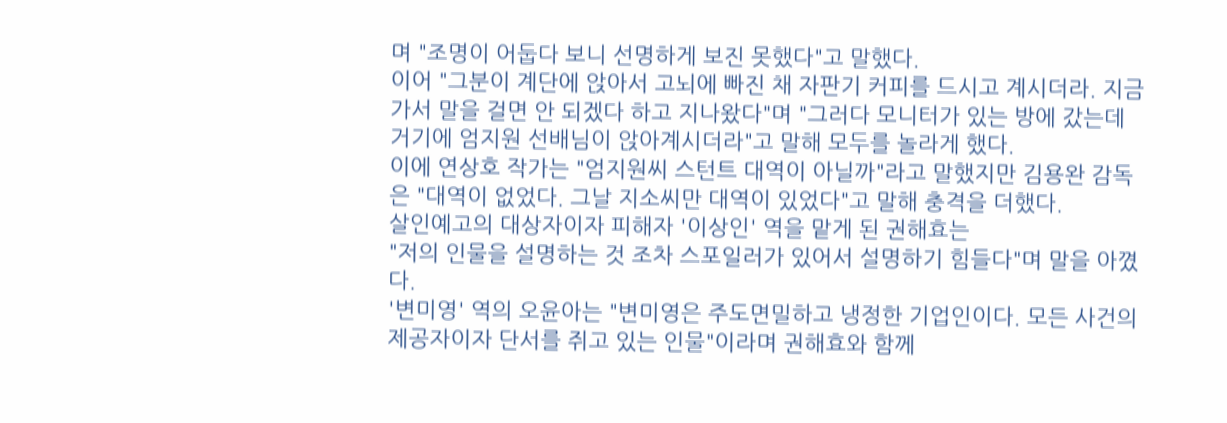며 "조명이 어둡다 보니 선명하게 보진 못했다"고 말했다.
이어 "그분이 계단에 앉아서 고뇌에 빠진 채 자판기 커피를 드시고 계시더라. 지금 가서 말을 걸면 안 되겠다 하고 지나왔다"며 "그러다 모니터가 있는 방에 갔는데 거기에 엄지원 선배님이 앉아계시더라"고 말해 모두를 놀라게 했다.
이에 연상호 작가는 "엄지원씨 스턴트 대역이 아닐까"라고 말했지만 김용완 감독은 "대역이 없었다. 그날 지소씨만 대역이 있었다"고 말해 충격을 더했다.
살인예고의 대상자이자 피해자 '이상인' 역을 맡게 된 권해효는
"저의 인물을 설명하는 것 조차 스포일러가 있어서 설명하기 힘들다"며 말을 아꼈다.
'변미영' 역의 오윤아는 "변미영은 주도면밀하고 냉정한 기업인이다. 모든 사건의 제공자이자 단서를 쥐고 있는 인물"이라며 권해효와 함께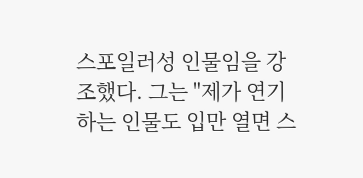스포일러성 인물임을 강조했다. 그는 "제가 연기하는 인물도 입만 열면 스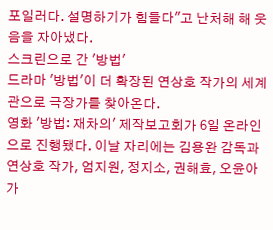포일러다. 설명하기가 힘들다"고 난처해 해 웃음을 자아냈다.
스크린으로 간 '방법'
드라마 '방법'이 더 확장된 연상호 작가의 세계관으로 극장가를 찾아온다.
영화 '방법: 재차의' 제작보고회가 6일 온라인으로 진행됐다. 이날 자리에는 김용완 감독과 연상호 작가, 엄지원, 정지소, 권해효, 오윤아가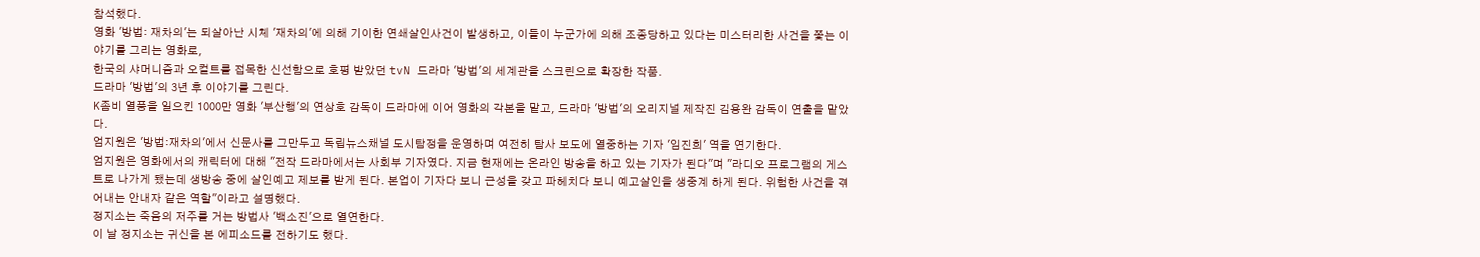참석했다.
영화 '방법: 재차의'는 되살아난 시체 '재차의'에 의해 기이한 연쇄살인사건이 발생하고, 이들이 누군가에 의해 조종당하고 있다는 미스터리한 사건을 쫓는 이야기를 그리는 영화로,
한국의 샤머니즘과 오컬트를 접목한 신선함으로 호평 받았던 tvN 드라마 '방법'의 세계관을 스크린으로 확장한 작품.
드라마 '방법'의 3년 후 이야기를 그린다.
K좀비 열풍을 일으킨 1000만 영화 '부산행'의 연상호 감독이 드라마에 이어 영화의 각본을 맡고, 드라마 '방법'의 오리지널 제작진 김용완 감독이 연출을 맡았다.
엄지원은 '방법:재차의'에서 신문사를 그만두고 독립뉴스채널 도시탐정을 운영하며 여전히 탐사 보도에 열중하는 기자 '임진희' 역을 연기한다.
엄지원은 영화에서의 캐릭터에 대해 "전작 드라마에서는 사회부 기자였다. 지금 현재에는 온라인 방송을 하고 있는 기자가 된다"며 "라디오 프로그램의 게스트로 나가게 됐는데 생방송 중에 살인예고 제보를 받게 된다. 본업이 기자다 보니 근성을 갖고 파헤치다 보니 예고살인을 생중계 하게 된다. 위험한 사건을 겪어내는 안내자 같은 역할"이라고 설명했다.
정지소는 죽음의 저주를 거는 방법사 '백소진'으로 열연한다.
이 날 정지소는 귀신을 본 에피소드를 전하기도 했다.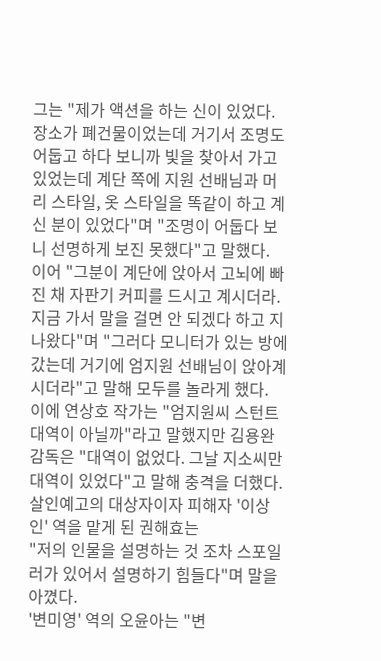그는 "제가 액션을 하는 신이 있었다. 장소가 폐건물이었는데 거기서 조명도 어둡고 하다 보니까 빛을 찾아서 가고 있었는데 계단 쪽에 지원 선배님과 머리 스타일, 옷 스타일을 똑같이 하고 계신 분이 있었다"며 "조명이 어둡다 보니 선명하게 보진 못했다"고 말했다.
이어 "그분이 계단에 앉아서 고뇌에 빠진 채 자판기 커피를 드시고 계시더라. 지금 가서 말을 걸면 안 되겠다 하고 지나왔다"며 "그러다 모니터가 있는 방에 갔는데 거기에 엄지원 선배님이 앉아계시더라"고 말해 모두를 놀라게 했다.
이에 연상호 작가는 "엄지원씨 스턴트 대역이 아닐까"라고 말했지만 김용완 감독은 "대역이 없었다. 그날 지소씨만 대역이 있었다"고 말해 충격을 더했다.
살인예고의 대상자이자 피해자 '이상인' 역을 맡게 된 권해효는
"저의 인물을 설명하는 것 조차 스포일러가 있어서 설명하기 힘들다"며 말을 아꼈다.
'변미영' 역의 오윤아는 "변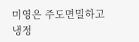미영은 주도면밀하고 냉정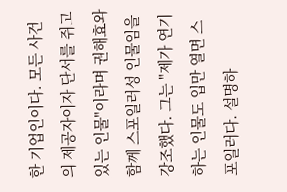한 기업인이다. 모든 사건의 제공자이자 단서를 쥐고 있는 인물"이라며 권해효와 함께 스포일러성 인물임을 강조했다. 그는 "제가 연기하는 인물도 입만 열면 스포일러다. 설명하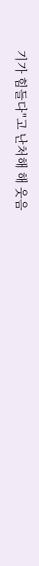기가 힘들다"고 난처해 해 웃음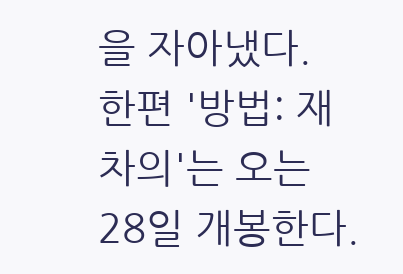을 자아냈다.
한편 '방법: 재차의'는 오는 28일 개봉한다.